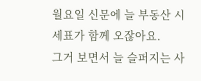월요일 신문에 늘 부동산 시세표가 함께 오잖아요.
그거 보면서 늘 슬퍼지는 사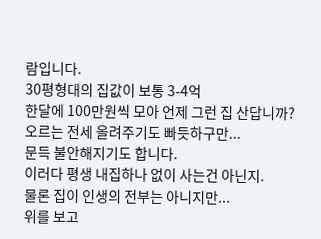람입니다.
30평형대의 집값이 보통 3-4억
한달에 100만원씩 모아 언제 그런 집 산답니까?
오르는 전세 올려주기도 빠듯하구만...
문득 불안해지기도 합니다.
이러다 평생 내집하나 없이 사는건 아닌지.
물론 집이 인생의 전부는 아니지만...
위를 보고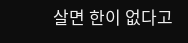살면 한이 없다고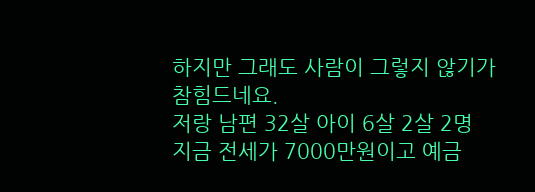하지만 그래도 사람이 그렇지 않기가
참힘드네요.
저랑 남편 32살 아이 6살 2살 2명
지금 전세가 7000만원이고 예금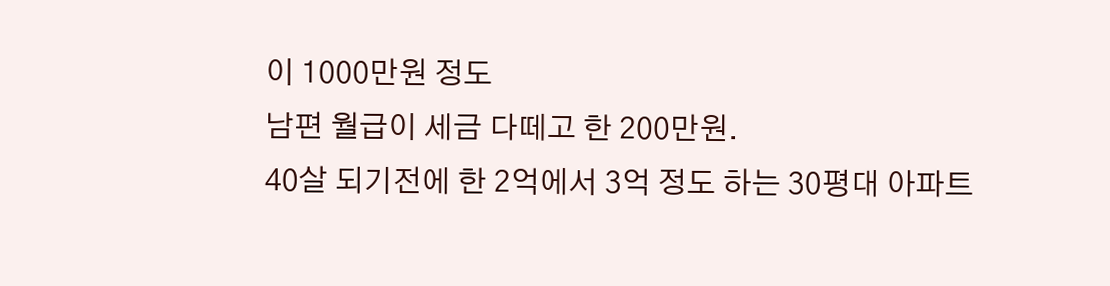이 1000만원 정도
남편 월급이 세금 다떼고 한 200만원.
40살 되기전에 한 2억에서 3억 정도 하는 30평대 아파트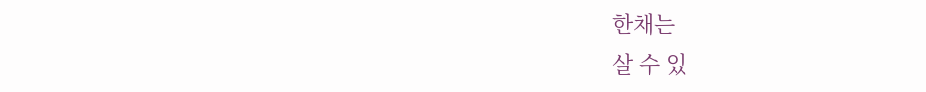한채는
살 수 있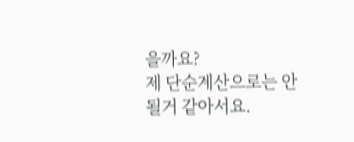을까요?
제 단순계산으로는 안될거 같아서요.